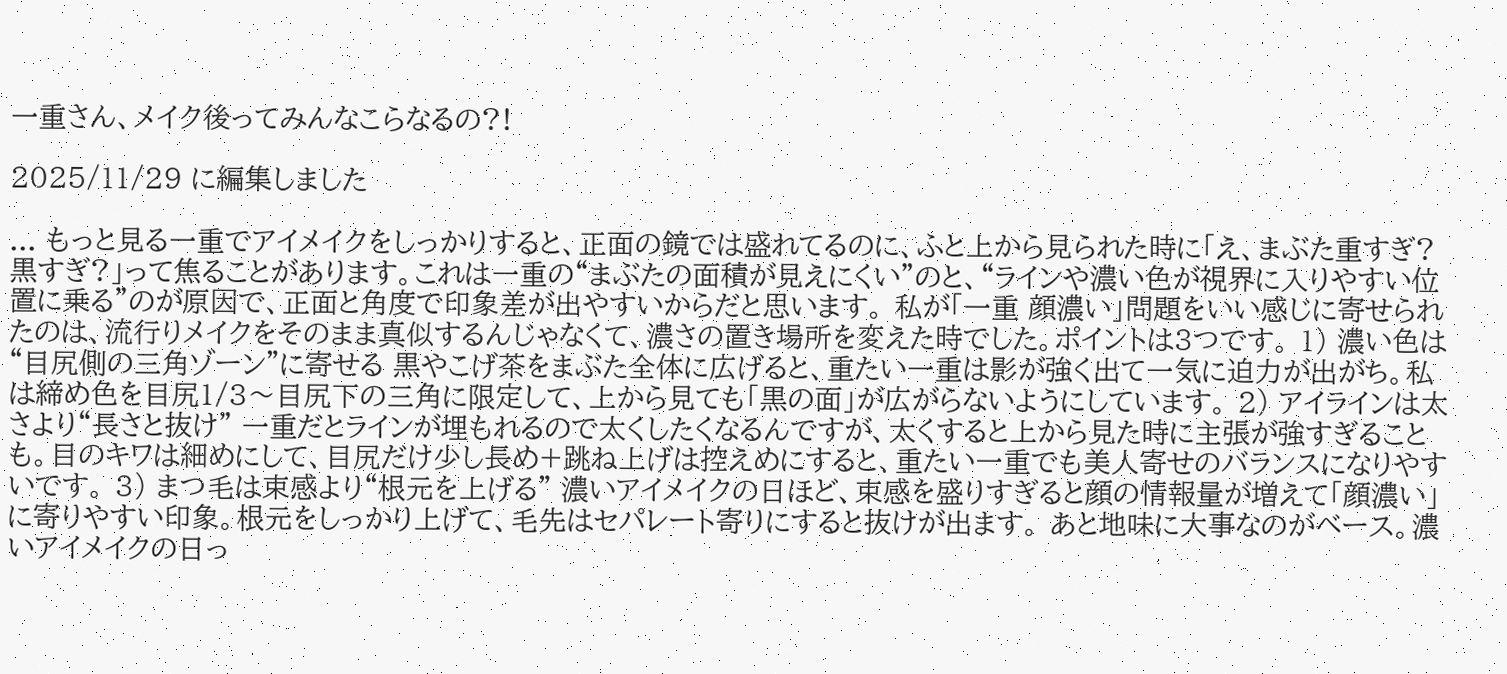一重さん、メイク後ってみんなこらなるの?!

2025/11/29 に編集しました

... もっと見る一重でアイメイクをしっかりすると、正面の鏡では盛れてるのに、ふと上から見られた時に「え、まぶた重すぎ?黒すぎ?」って焦ることがあります。これは一重の“まぶたの面積が見えにくい”のと、“ラインや濃い色が視界に入りやすい位置に乗る”のが原因で、正面と角度で印象差が出やすいからだと思います。 私が「一重 顔濃い」問題をいい感じに寄せられたのは、流行りメイクをそのまま真似するんじゃなくて、濃さの置き場所を変えた時でした。ポイントは3つです。 1) 濃い色は“目尻側の三角ゾーン”に寄せる 黒やこげ茶をまぶた全体に広げると、重たい一重は影が強く出て一気に迫力が出がち。私は締め色を目尻1/3〜目尻下の三角に限定して、上から見ても「黒の面」が広がらないようにしています。 2) アイラインは太さより“長さと抜け” 一重だとラインが埋もれるので太くしたくなるんですが、太くすると上から見た時に主張が強すぎることも。目のキワは細めにして、目尻だけ少し長め+跳ね上げは控えめにすると、重たい一重でも美人寄せのバランスになりやすいです。 3) まつ毛は束感より“根元を上げる” 濃いアイメイクの日ほど、束感を盛りすぎると顔の情報量が増えて「顔濃い」に寄りやすい印象。根元をしっかり上げて、毛先はセパレート寄りにすると抜けが出ます。 あと地味に大事なのがベース。濃いアイメイクの日っ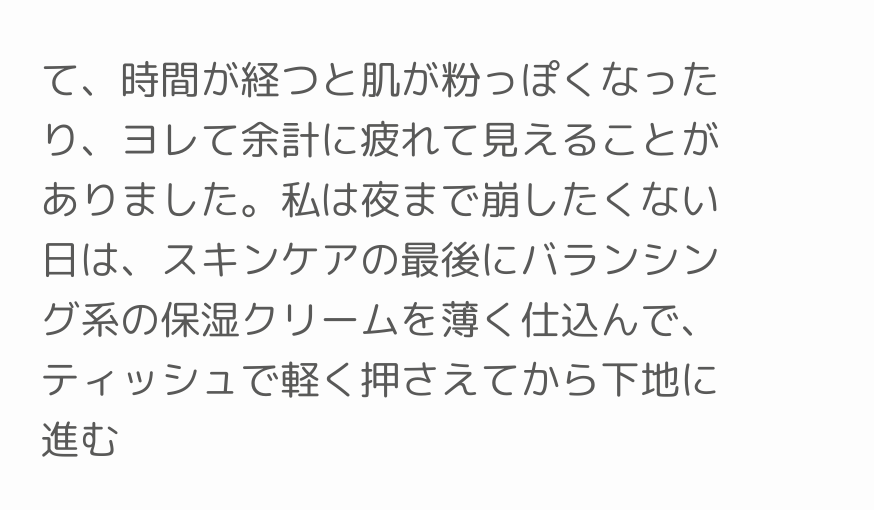て、時間が経つと肌が粉っぽくなったり、ヨレて余計に疲れて見えることがありました。私は夜まで崩したくない日は、スキンケアの最後にバランシング系の保湿クリームを薄く仕込んで、ティッシュで軽く押さえてから下地に進む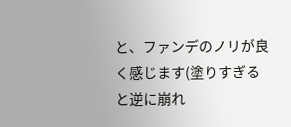と、ファンデのノリが良く感じます(塗りすぎると逆に崩れ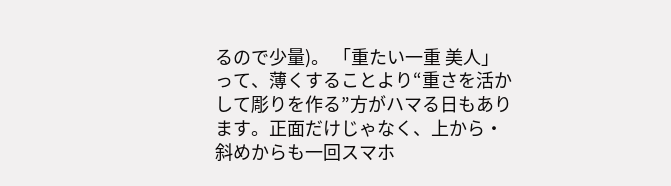るので少量)。 「重たい一重 美人」って、薄くすることより“重さを活かして彫りを作る”方がハマる日もあります。正面だけじゃなく、上から・斜めからも一回スマホ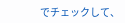でチェックして、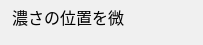濃さの位置を微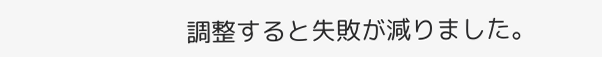調整すると失敗が減りました。